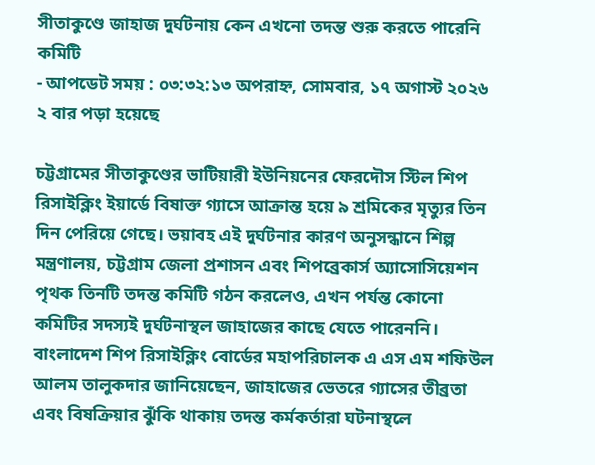সীতাকুণ্ডে জাহাজ দুর্ঘটনায় কেন এখনো তদন্ত শুরু করতে পারেনি কমিটি
- আপডেট সময় : ০৩:৩২:১৩ অপরাহ্ন, সোমবার, ১৭ অগাস্ট ২০২৬ ২ বার পড়া হয়েছে

চট্টগ্রামের সীতাকুণ্ডের ভাটিয়ারী ইউনিয়নের ফেরদৌস স্টিল শিপ রিসাইক্লিং ইয়ার্ডে বিষাক্ত গ্যাসে আক্রান্ত হয়ে ৯ শ্রমিকের মৃত্যুর তিন দিন পেরিয়ে গেছে। ভয়াবহ এই দুর্ঘটনার কারণ অনুসন্ধানে শিল্প মন্ত্রণালয়, চট্টগ্রাম জেলা প্রশাসন এবং শিপব্রেকার্স অ্যাসোসিয়েশন পৃথক তিনটি তদন্ত কমিটি গঠন করলেও, এখন পর্যন্ত কোনো কমিটির সদস্যই দুর্ঘটনাস্থল জাহাজের কাছে যেতে পারেননি।
বাংলাদেশ শিপ রিসাইক্লিং বোর্ডের মহাপরিচালক এ এস এম শফিউল আলম তালুকদার জানিয়েছেন, জাহাজের ভেতরে গ্যাসের তীব্রতা এবং বিষক্রিয়ার ঝুঁকি থাকায় তদন্ত কর্মকর্তারা ঘটনাস্থলে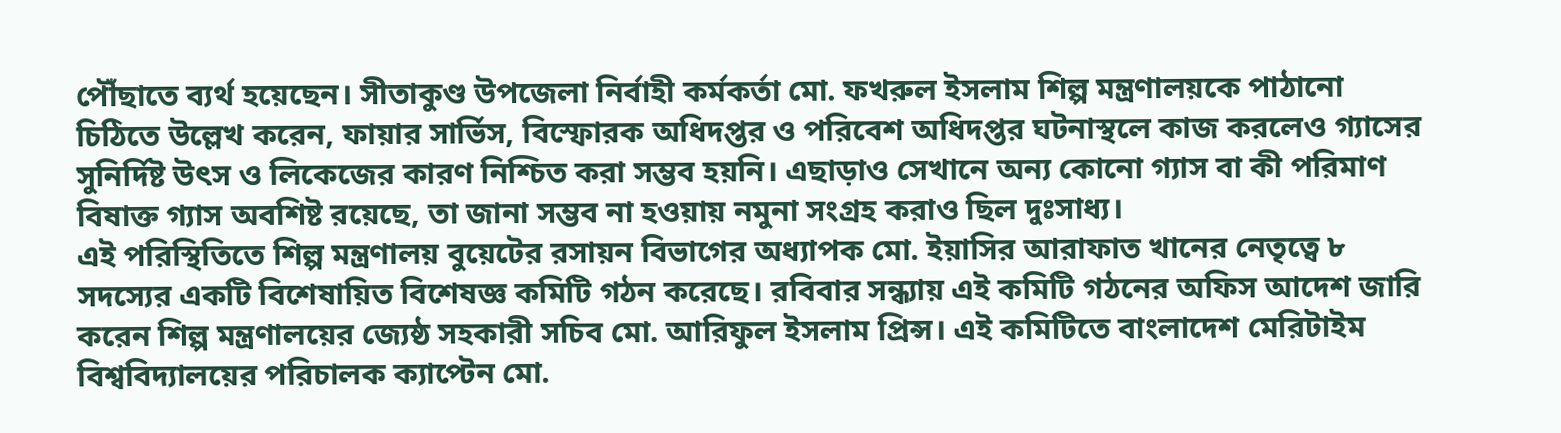পৌঁছাতে ব্যর্থ হয়েছেন। সীতাকুণ্ড উপজেলা নির্বাহী কর্মকর্তা মো. ফখরুল ইসলাম শিল্প মন্ত্রণালয়কে পাঠানো চিঠিতে উল্লেখ করেন, ফায়ার সার্ভিস, বিস্ফোরক অধিদপ্তর ও পরিবেশ অধিদপ্তর ঘটনাস্থলে কাজ করলেও গ্যাসের সুনির্দিষ্ট উৎস ও লিকেজের কারণ নিশ্চিত করা সম্ভব হয়নি। এছাড়াও সেখানে অন্য কোনো গ্যাস বা কী পরিমাণ বিষাক্ত গ্যাস অবশিষ্ট রয়েছে, তা জানা সম্ভব না হওয়ায় নমুনা সংগ্রহ করাও ছিল দুঃসাধ্য।
এই পরিস্থিতিতে শিল্প মন্ত্রণালয় বুয়েটের রসায়ন বিভাগের অধ্যাপক মো. ইয়াসির আরাফাত খানের নেতৃত্বে ৮ সদস্যের একটি বিশেষায়িত বিশেষজ্ঞ কমিটি গঠন করেছে। রবিবার সন্ধ্যায় এই কমিটি গঠনের অফিস আদেশ জারি করেন শিল্প মন্ত্রণালয়ের জ্যেষ্ঠ সহকারী সচিব মো. আরিফুল ইসলাম প্রিন্স। এই কমিটিতে বাংলাদেশ মেরিটাইম বিশ্ববিদ্যালয়ের পরিচালক ক্যাপ্টেন মো.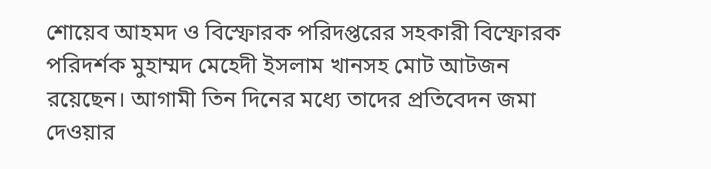শোয়েব আহমদ ও বিস্ফোরক পরিদপ্তরের সহকারী বিস্ফোরক পরিদর্শক মুহাম্মদ মেহেদী ইসলাম খানসহ মোট আটজন রয়েছেন। আগামী তিন দিনের মধ্যে তাদের প্রতিবেদন জমা দেওয়ার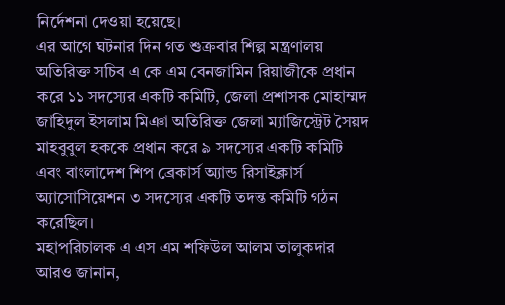নির্দেশনা দেওয়া হয়েছে।
এর আগে ঘটনার দিন গত শুক্রবার শিল্প মন্ত্রণালয় অতিরিক্ত সচিব এ কে এম বেনজামিন রিয়াজীকে প্রধান করে ১১ সদস্যের একটি কমিটি, জেলা প্রশাসক মোহাম্মদ জাহিদুল ইসলাম মিঞা অতিরিক্ত জেলা ম্যাজিস্ট্রেট সৈয়দ মাহবুবুল হককে প্রধান করে ৯ সদস্যের একটি কমিটি এবং বাংলাদেশ শিপ ব্রেকার্স অ্যান্ড রিসাইক্লার্স অ্যাসোসিয়েশন ৩ সদস্যের একটি তদন্ত কমিটি গঠন করেছিল।
মহাপরিচালক এ এস এম শফিউল আলম তালুকদার আরও জানান,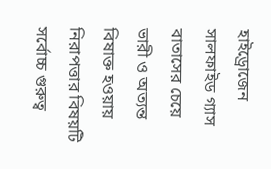হাইড্রোজেন সালফাইড গ্যাস বাতাসের চেয়ে ভারী ও অত্যন্ত বিষাক্ত হওয়ায় নিরাপত্তার বিষয়টি সর্বোচ্চ গুরুত্ব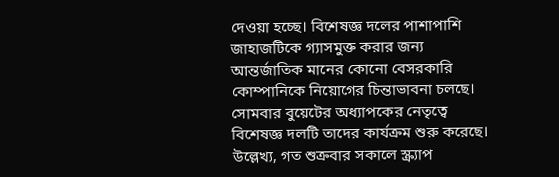দেওয়া হচ্ছে। বিশেষজ্ঞ দলের পাশাপাশি জাহাজটিকে গ্যাসমুক্ত করার জন্য আন্তর্জাতিক মানের কোনো বেসরকারি কোম্পানিকে নিয়োগের চিন্তাভাবনা চলছে। সোমবার বুয়েটের অধ্যাপকের নেতৃত্বে বিশেষজ্ঞ দলটি তাদের কার্যক্রম শুরু করেছে। উল্লেখ্য, গত শুক্রবার সকালে স্ক্র্যাপ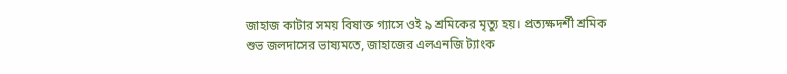জাহাজ কাটার সময় বিষাক্ত গ্যাসে ওই ৯ শ্রমিকের মৃত্যু হয়। প্রত্যক্ষদর্শী শ্রমিক শুভ জলদাসের ভাষ্যমতে, জাহাজের এলএনজি ট্যাংক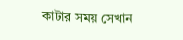কাটার সময় সেখান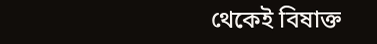থেকেই বিষাক্ত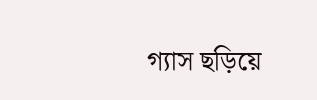গ্যাস ছড়িয়ে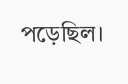পড়েছিল।